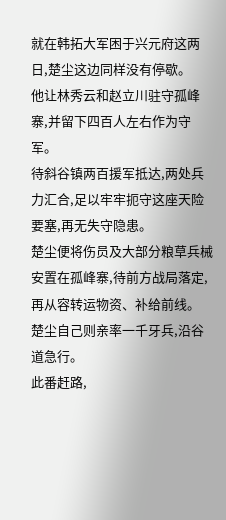就在韩拓大军困于兴元府这两日,楚尘这边同样没有停歇。
他让林秀云和赵立川驻守孤峰寨,并留下四百人左右作为守军。
待斜谷镇两百援军抵达,两处兵力汇合,足以牢牢扼守这座天险要塞,再无失守隐患。
楚尘便将伤员及大部分粮草兵械安置在孤峰寨,待前方战局落定,再从容转运物资、补给前线。
楚尘自己则亲率一千牙兵,沿谷道急行。
此番赶路,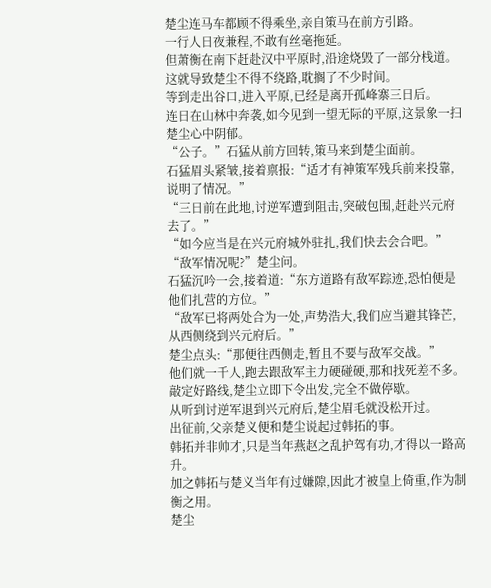楚尘连马车都顾不得乘坐,亲自策马在前方引路。
一行人日夜兼程,不敢有丝毫拖延。
但萧衡在南下赶赴汉中平原时,沿途烧毁了一部分栈道。
这就导致楚尘不得不绕路,耽搁了不少时间。
等到走出谷口,进入平原,已经是离开孤峰寨三日后。
连日在山林中奔袭,如今见到一望无际的平原,这景象一扫楚尘心中阴郁。
“公子。”石猛从前方回转,策马来到楚尘面前。
石猛眉头紧皱,接着禀报:“适才有神策军残兵前来投靠,说明了情况。”
“三日前在此地,讨逆军遭到阻击,突破包围,赶赴兴元府去了。”
“如今应当是在兴元府城外驻扎,我们快去会合吧。”
“敌军情况呢?”楚尘问。
石猛沉吟一会,接着道:“东方道路有敌军踪迹,恐怕便是他们扎营的方位。”
“敌军已将两处合为一处,声势浩大,我们应当避其锋芒,从西侧绕到兴元府后。”
楚尘点头:“那便往西侧走,暂且不要与敌军交战。”
他们就一千人,跑去跟敌军主力硬碰硬,那和找死差不多。
敲定好路线,楚尘立即下令出发,完全不做停歇。
从听到讨逆军退到兴元府后,楚尘眉毛就没松开过。
出征前,父亲楚义便和楚尘说起过韩拓的事。
韩拓并非帅才,只是当年燕赵之乱护驾有功,才得以一路高升。
加之韩拓与楚义当年有过嫌隙,因此才被皇上倚重,作为制衡之用。
楚尘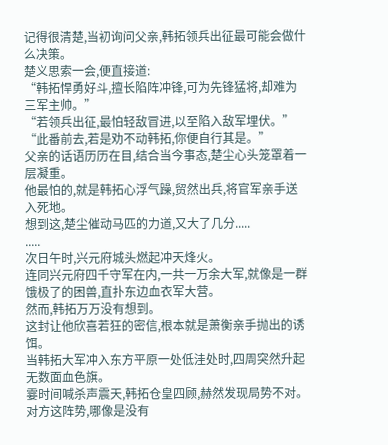记得很清楚,当初询问父亲,韩拓领兵出征最可能会做什么决策。
楚义思索一会,便直接道:
“韩拓悍勇好斗,擅长陷阵冲锋,可为先锋猛将,却难为三军主帅。”
“若领兵出征,最怕轻敌冒进,以至陷入敌军埋伏。”
“此番前去,若是劝不动韩拓,你便自行其是。”
父亲的话语历历在目,结合当今事态,楚尘心头笼罩着一层凝重。
他最怕的,就是韩拓心浮气躁,贸然出兵,将官军亲手送入死地。
想到这,楚尘催动马匹的力道,又大了几分.....
.....
次日午时,兴元府城头燃起冲天烽火。
连同兴元府四千守军在内,一共一万余大军,就像是一群饿极了的困兽,直扑东边血衣军大营。
然而,韩拓万万没有想到。
这封让他欣喜若狂的密信,根本就是萧衡亲手抛出的诱饵。
当韩拓大军冲入东方平原一处低洼处时,四周突然升起无数面血色旗。
霎时间喊杀声震天,韩拓仓皇四顾,赫然发现局势不对。
对方这阵势,哪像是没有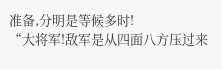准备,分明是等候多时!
“大将军!敌军是从四面八方压过来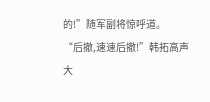的!”随军副将惊呼道。
“后撤,速速后撤!”韩拓高声大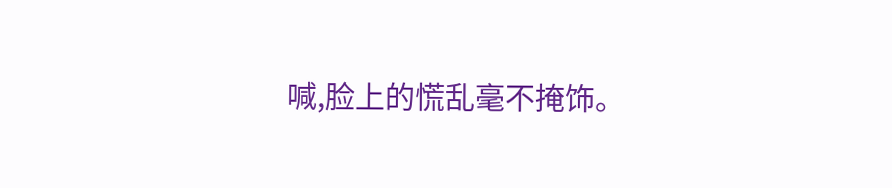喊,脸上的慌乱毫不掩饰。